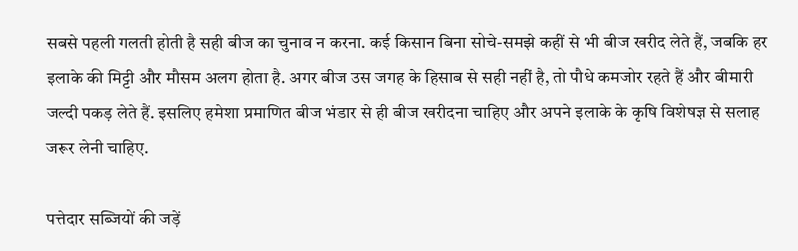सबसे पहली गलती होती है सही बीज का चुनाव न करना. कई किसान बिना सोचे-समझे कहीं से भी बीज खरीद लेते हैं, जबकि हर इलाके की मिट्टी और मौसम अलग होता है. अगर बीज उस जगह के हिसाब से सही नहीं है, तो पौधे कमजोर रहते हैं और बीमारी जल्दी पकड़ लेते हैं. इसलिए हमेशा प्रमाणित बीज भंडार से ही बीज खरीदना चाहिए और अपने इलाके के कृषि विशेषज्ञ से सलाह जरूर लेनी चाहिए.

पत्तेदार सब्जियों की जड़ें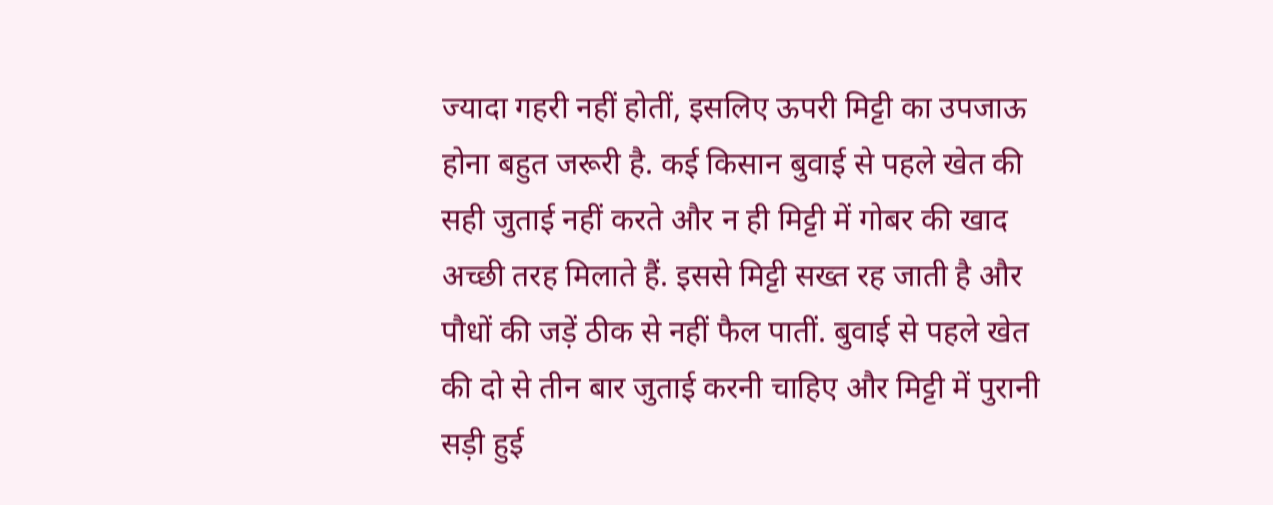ज्यादा गहरी नहीं होतीं, इसलिए ऊपरी मिट्टी का उपजाऊ होना बहुत जरूरी है. कई किसान बुवाई से पहले खेत की सही जुताई नहीं करते और न ही मिट्टी में गोबर की खाद अच्छी तरह मिलाते हैं. इससे मिट्टी सख्त रह जाती है और पौधों की जड़ें ठीक से नहीं फैल पातीं. बुवाई से पहले खेत की दो से तीन बार जुताई करनी चाहिए और मिट्टी में पुरानी सड़ी हुई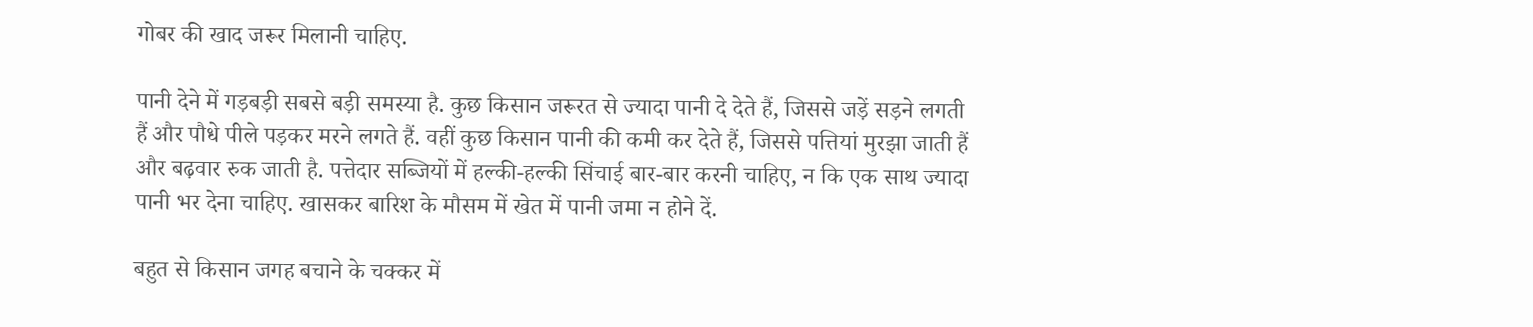गोबर की खाद जरूर मिलानी चाहिए.

पानी देने में गड़बड़ी सबसे बड़ी समस्या है. कुछ किसान जरूरत से ज्यादा पानी दे देते हैं, जिससे जड़ें सड़ने लगती हैं और पौधे पीले पड़कर मरने लगते हैं. वहीं कुछ किसान पानी की कमी कर देते हैं, जिससे पत्तियां मुरझा जाती हैं और बढ़वार रुक जाती है. पत्तेदार सब्जियों में हल्की-हल्की सिंचाई बार-बार करनी चाहिए, न कि एक साथ ज्यादा पानी भर देना चाहिए. खासकर बारिश के मौसम में खेत में पानी जमा न होने दें.

बहुत से किसान जगह बचाने के चक्कर में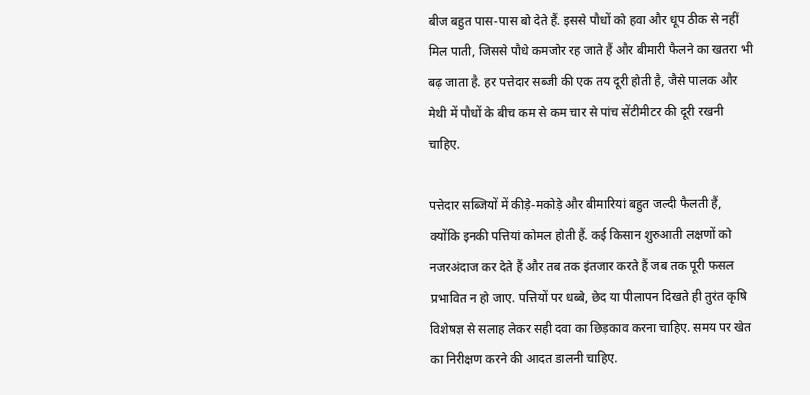बीज बहुत पास-पास बो देते हैं. इससे पौधों को हवा और धूप ठीक से नहीं मिल पाती, जिससे पौधे कमजोर रह जाते हैं और बीमारी फैलने का खतरा भी बढ़ जाता है. हर पत्तेदार सब्जी की एक तय दूरी होती है, जैसे पालक और मेथी में पौधों के बीच कम से कम चार से पांच सेंटीमीटर की दूरी रखनी चाहिए.

पत्तेदार सब्जियों में कीड़े-मकोड़े और बीमारियां बहुत जल्दी फैलती हैं, क्योंकि इनकी पत्तियां कोमल होती हैं. कई किसान शुरुआती लक्षणों को नजरअंदाज कर देते हैं और तब तक इंतजार करते हैं जब तक पूरी फसल प्रभावित न हो जाए. पत्तियों पर धब्बे, छेद या पीलापन दिखते ही तुरंत कृषि विशेषज्ञ से सलाह लेकर सही दवा का छिड़काव करना चाहिए. समय पर खेत का निरीक्षण करने की आदत डालनी चाहिए.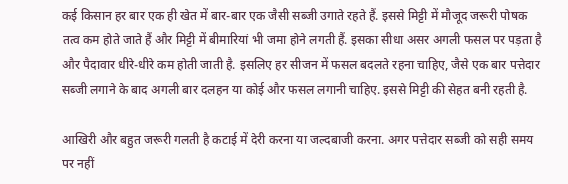कई किसान हर बार एक ही खेत में बार-बार एक जैसी सब्जी उगाते रहते हैं. इससे मिट्टी में मौजूद जरूरी पोषक तत्व कम होते जाते हैं और मिट्टी में बीमारियां भी जमा होने लगती हैं. इसका सीधा असर अगली फसल पर पड़ता है और पैदावार धीरे-धीरे कम होती जाती है. इसलिए हर सीजन में फसल बदलते रहना चाहिए, जैसे एक बार पत्तेदार सब्जी लगाने के बाद अगली बार दलहन या कोई और फसल लगानी चाहिए. इससे मिट्टी की सेहत बनी रहती है.

आखिरी और बहुत जरूरी गलती है कटाई में देरी करना या जल्दबाजी करना. अगर पत्तेदार सब्जी को सही समय पर नहीं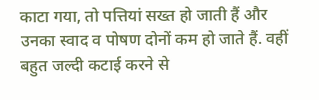काटा गया, तो पत्तियां सख्त हो जाती हैं और उनका स्वाद व पोषण दोनों कम हो जाते हैं. वहीं बहुत जल्दी कटाई करने से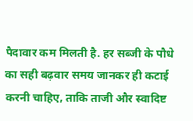पैदावार कम मिलती है. हर सब्जी के पौधे का सही बढ़वार समय जानकर ही कटाई करनी चाहिए, ताकि ताजी और स्वादिष्ट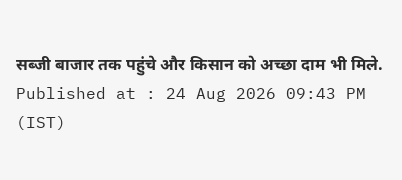सब्जी बाजार तक पहुंचे और किसान को अच्छा दाम भी मिले.
Published at : 24 Aug 2026 09:43 PM (IST)